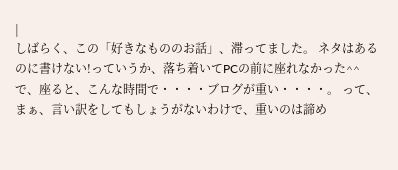|
しばらく、この「好きなもののお話」、滞ってました。 ネタはあるのに書けない!っていうか、落ち着いてPCの前に座れなかった^^ で、座ると、こんな時間で・・・・ブログが重い・・・・。 って、まぁ、言い訳をしてもしょうがないわけで、重いのは諦め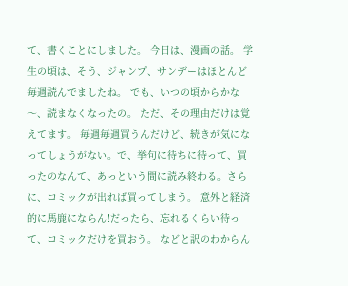て、書くことにしました。 今日は、漫画の話。 学生の頃は、そう、ジャンプ、サンデーはほとんど毎週読んでましたね。 でも、いつの頃からかな〜、読まなくなったの。 ただ、その理由だけは覚えてます。 毎週毎週買うんだけど、続きが気になってしょうがない。で、挙句に待ちに待って、買ったのなんて、あっという間に読み終わる。さらに、コミックが出れば買ってしまう。 意外と経済的に馬鹿にならん!だったら、忘れるくらい待って、コミックだけを買おう。 などと訳のわからん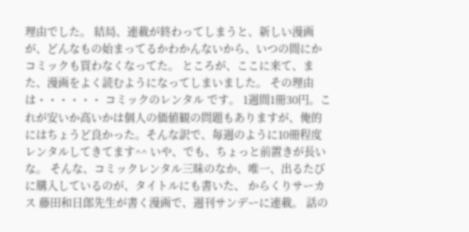理由でした。 結局、連載が終わってしまうと、新しい漫画が、どんなもの始まってるかわかんないから、いつの間にかコミックも買わなくなってた。 ところが、ここに来て、また、漫画をよく読むようになってしまいました。 その理由は・・・・・・ コミックのレンタル です。 1週間1冊30円。これが安いか高いかは個人の価値観の問題もありますが、俺的にはちょうど良かった。そんな訳で、毎週のように10冊程度レンタルしてきてます^^ いや、でも、ちょっと前置きが長いな。 そんな、コミックレンタル三昧のなか、唯一、出るたびに購入しているのが、タイトルにも書いた、 からくりサーカス 藤田和日郎先生が書く漫画で、週刊サンデーに連載。 話の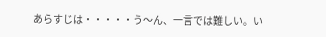あらすじは・・・・・う〜ん、一言では難しい。い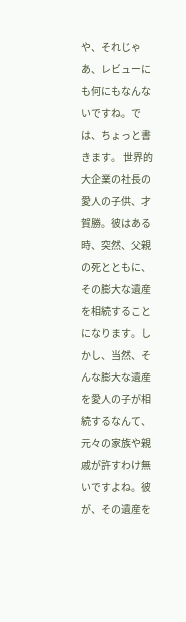や、それじゃあ、レビューにも何にもなんないですね。では、ちょっと書きます。 世界的大企業の社長の愛人の子供、才賀勝。彼はある時、突然、父親の死とともに、その膨大な遺産を相続することになります。しかし、当然、そんな膨大な遺産を愛人の子が相続するなんて、元々の家族や親戚が許すわけ無いですよね。彼が、その遺産を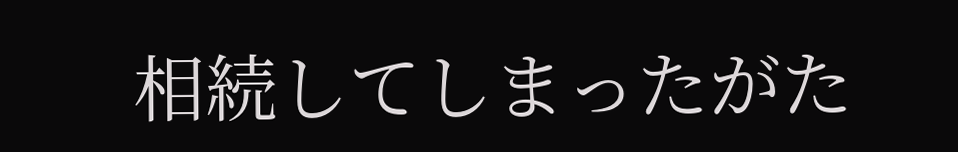相続してしまったがた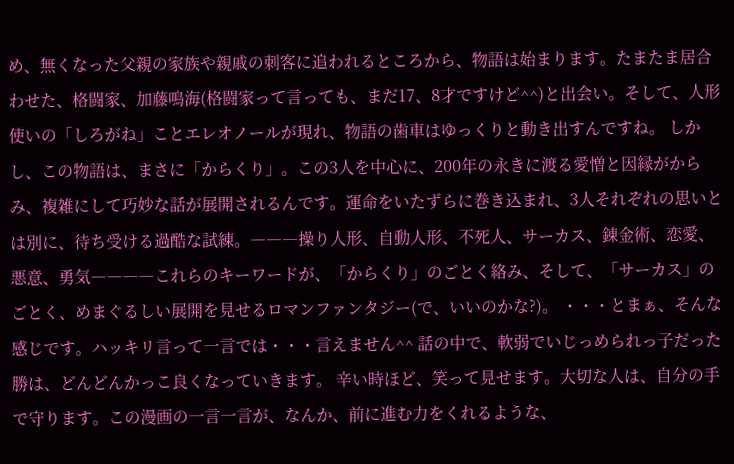め、無くなった父親の家族や親戚の刺客に追われるところから、物語は始まります。たまたま居合わせた、格闘家、加藤鳴海(格闘家って言っても、まだ17、8才ですけど^^)と出会い。そして、人形使いの「しろがね」ことエレオノールが現れ、物語の歯車はゆっくりと動き出すんですね。 しかし、この物語は、まさに「からくり」。この3人を中心に、200年の永きに渡る愛憎と因縁がからみ、複雑にして巧妙な話が展開されるんです。運命をいたずらに巻き込まれ、3人それぞれの思いとは別に、待ち受ける過酷な試練。―――操り人形、自動人形、不死人、サーカス、錬金術、恋愛、悪意、勇気――――これらのキーワードが、「からくり」のごとく絡み、そして、「サーカス」のごとく、めまぐるしい展開を見せるロマンファンタジー(で、いいのかな?)。 ・・・とまぁ、そんな感じです。ハッキリ言って一言では・・・言えません^^ 話の中で、軟弱でいじっめられっ子だった勝は、どんどんかっこ良くなっていきます。 辛い時ほど、笑って見せます。大切な人は、自分の手で守ります。この漫画の一言一言が、なんか、前に進む力をくれるような、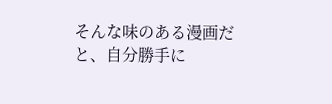そんな味のある漫画だと、自分勝手に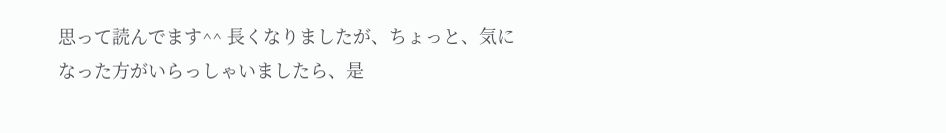思って読んでます^^ 長くなりましたが、ちょっと、気になった方がいらっしゃいましたら、是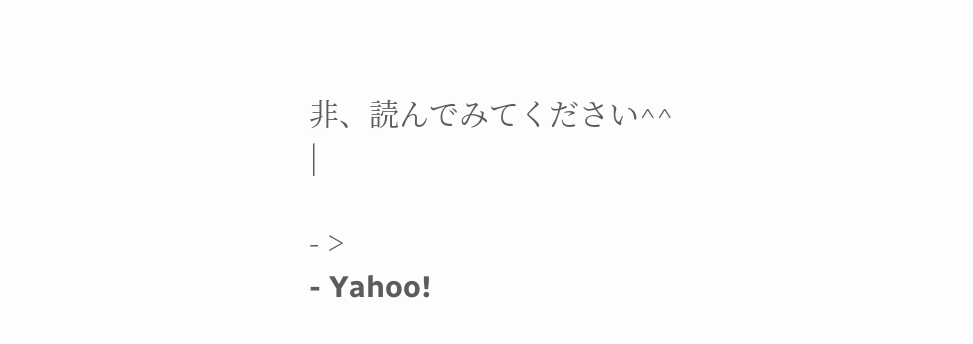非、読んでみてください^^
|

- >
- Yahoo!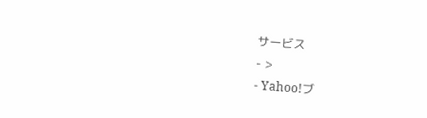サービス
- >
- Yahoo!ブ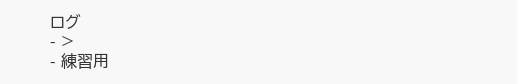ログ
- >
- 練習用